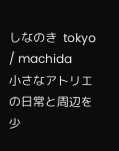しなのき  tokyo / machida
小さなアトリエの日常と周辺を少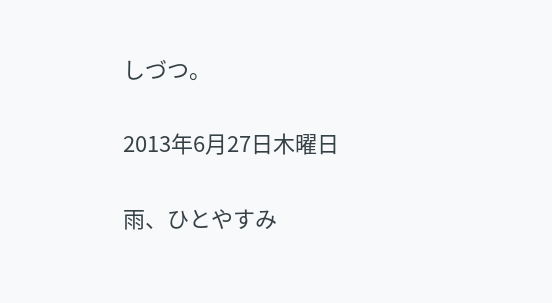しづつ。

2013年6月27日木曜日

雨、ひとやすみ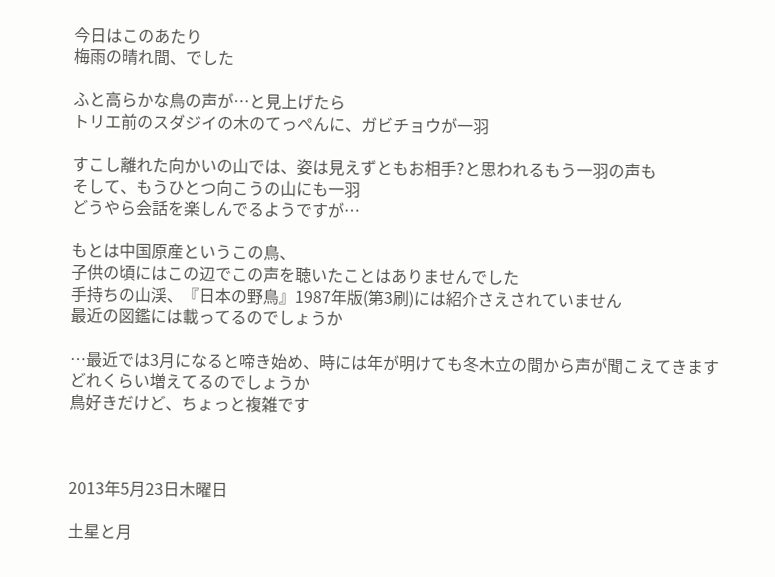今日はこのあたり
梅雨の晴れ間、でした

ふと高らかな鳥の声が…と見上げたら
トリエ前のスダジイの木のてっぺんに、ガビチョウが一羽

すこし離れた向かいの山では、姿は見えずともお相手?と思われるもう一羽の声も
そして、もうひとつ向こうの山にも一羽
どうやら会話を楽しんでるようですが…

もとは中国原産というこの鳥、
子供の頃にはこの辺でこの声を聴いたことはありませんでした
手持ちの山渓、『日本の野鳥』1987年版(第3刷)には紹介さえされていません
最近の図鑑には載ってるのでしょうか

…最近では3月になると啼き始め、時には年が明けても冬木立の間から声が聞こえてきます
どれくらい増えてるのでしょうか
鳥好きだけど、ちょっと複雑です



2013年5月23日木曜日

土星と月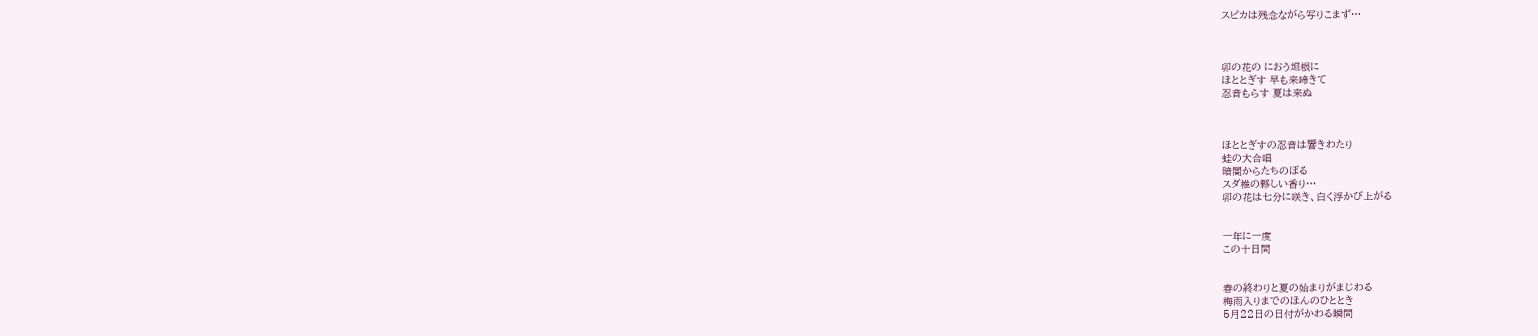スピカは残念ながら写りこまず…



卯の花の におう垣根に
ほととぎす 早も来啼きて
忍音もらす 夏は来ぬ



ほととぎすの忍音は響きわたり
蛙の大合唱
暗闇からたちのぼる
スダ椎の夥しい香り…
卯の花は七分に咲き、白く浮かび上がる


一年に一度
この十日間


春の終わりと夏の始まりがまじわる
梅雨入りまでのほんのひととき
5月22日の日付がかわる瞬間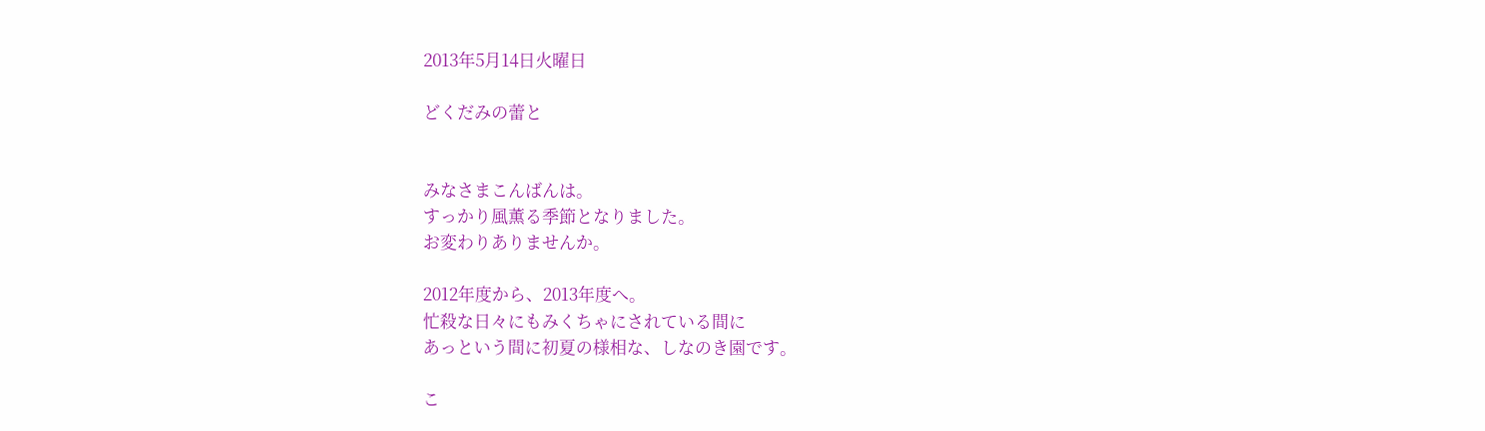2013年5月14日火曜日

どくだみの蕾と


みなさまこんばんは。
すっかり風薫る季節となりました。
お変わりありませんか。

2012年度から、2013年度へ。
忙殺な日々にもみくちゃにされている間に
あっという間に初夏の様相な、しなのき園です。

こ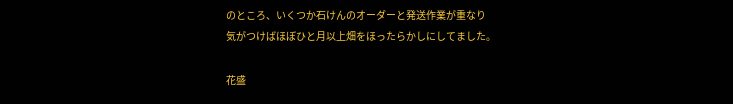のところ、いくつか石けんのオーダーと発送作業が重なり
気がつけばほぼひと月以上畑をほったらかしにしてました。

花盛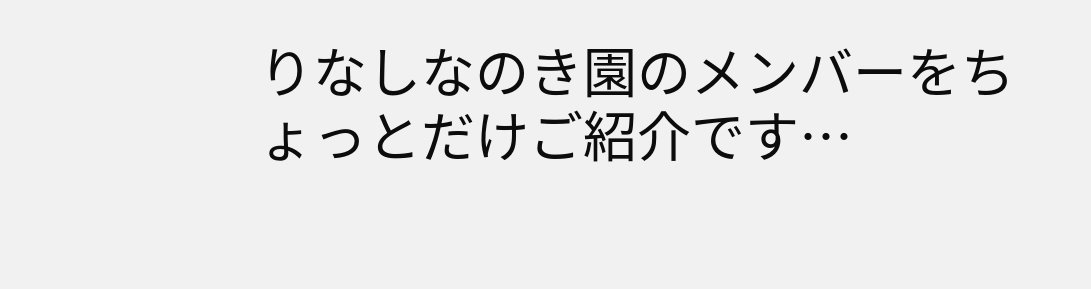りなしなのき園のメンバーをちょっとだけご紹介です…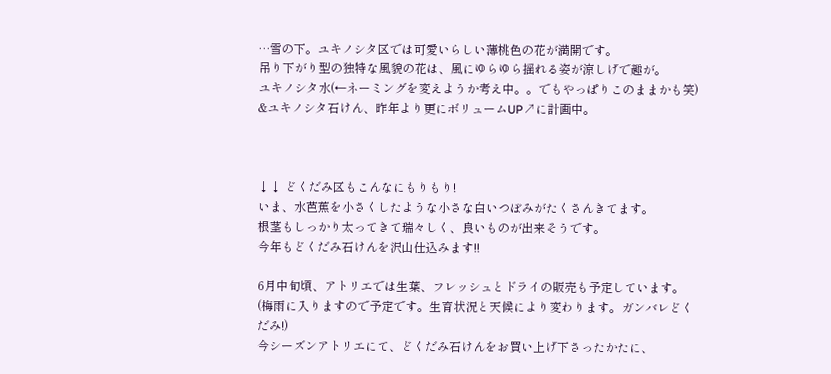…雪の下。ユキノシタ区では可愛いらしい薄桃色の花が満開です。
吊り下がり型の独特な風貌の花は、風にゆらゆら揺れる姿が涼しげで趣が。
ユキノシタ水(←ネーミングを変えようか考え中。。でもやっぱりこのままかも笑)
&ユキノシタ石けん、昨年より更にボリュームUP↗に計画中。



↓↓ どくだみ区もこんなにもりもり!
いま、水芭蕉を小さくしたような小さな白いつぼみがたくさんきてます。
根茎もしっかり太ってきて瑞々しく、良いものが出来そうです。
今年もどくだみ石けんを沢山仕込みます!!

6月中旬頃、アトリエでは生葉、フレッシュとドライの販売も予定しています。
(梅雨に入りますので予定です。生育状況と天候により変わります。ガンバレどくだみ!)
今シーズンアトリエにて、どくだみ石けんをお買い上げ下さったかたに、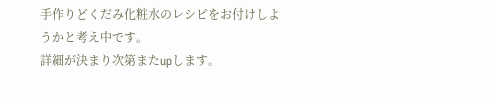手作りどくだみ化粧水のレシピをお付けしようかと考え中です。
詳細が決まり次第またupします。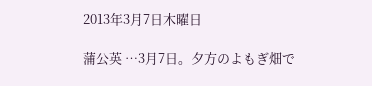2013年3月7日木曜日

蒲公英 …3月7日。夕方のよもぎ畑で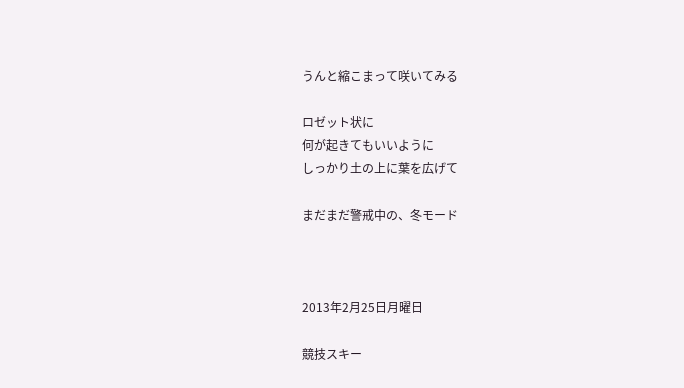うんと縮こまって咲いてみる

ロゼット状に
何が起きてもいいように
しっかり土の上に葉を広げて

まだまだ警戒中の、冬モード



2013年2月25日月曜日

競技スキー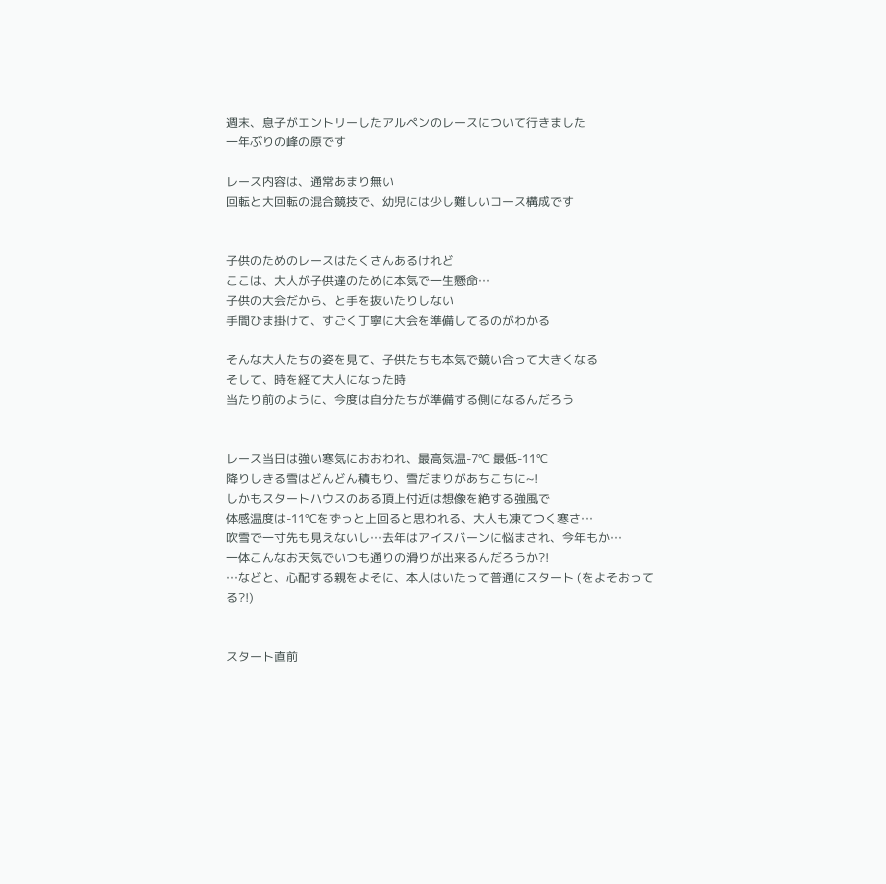週末、息子がエントリーしたアルペンのレースについて行きました
一年ぶりの峰の原です

レース内容は、通常あまり無い
回転と大回転の混合競技で、幼児には少し難しいコース構成です


子供のためのレースはたくさんあるけれど
ここは、大人が子供達のために本気で一生懸命…
子供の大会だから、と手を抜いたりしない
手間ひま掛けて、すごく丁寧に大会を準備してるのがわかる

そんな大人たちの姿を見て、子供たちも本気で競い合って大きくなる
そして、時を経て大人になった時
当たり前のように、今度は自分たちが準備する側になるんだろう


レース当日は強い寒気におおわれ、最高気温-7℃ 最低-11℃
降りしきる雪はどんどん積もり、雪だまりがあちこちに~!
しかもスタートハウスのある頂上付近は想像を絶する強風で
体感温度は-11℃をずっと上回ると思われる、大人も凍てつく寒さ…
吹雪で一寸先も見えないし…去年はアイスバーンに悩まされ、今年もか…
一体こんなお天気でいつも通りの滑りが出来るんだろうか?!
…などと、心配する親をよそに、本人はいたって普通にスタート (をよそおってる?!)


スタート直前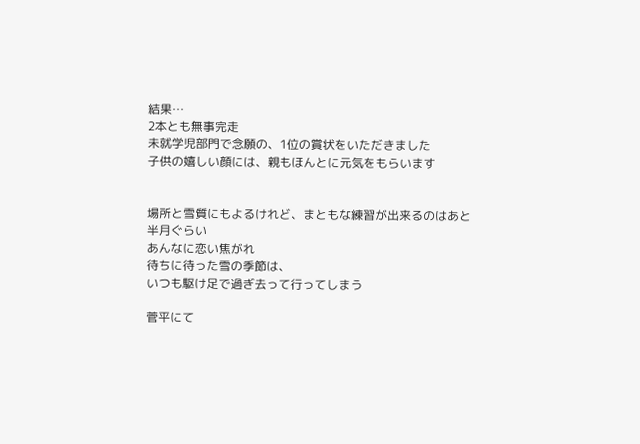結果…
2本とも無事完走
未就学児部門で念願の、1位の賞状をいただきました
子供の嬉しい顔には、親もほんとに元気をもらいます


場所と雪質にもよるけれど、まともな練習が出来るのはあと半月ぐらい
あんなに恋い焦がれ
待ちに待った雪の季節は、
いつも駆け足で過ぎ去って行ってしまう

菅平にて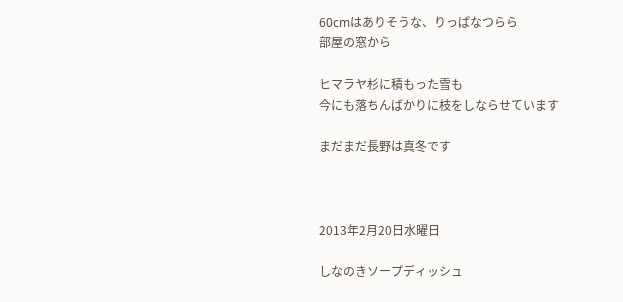60cmはありそうな、りっぱなつらら
部屋の窓から

ヒマラヤ杉に積もった雪も
今にも落ちんばかりに枝をしならせています

まだまだ長野は真冬です



2013年2月20日水曜日

しなのきソープディッシュ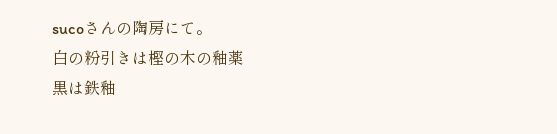sucoさんの陶房にて。
白の粉引きは樫の木の釉薬
黒は鉄釉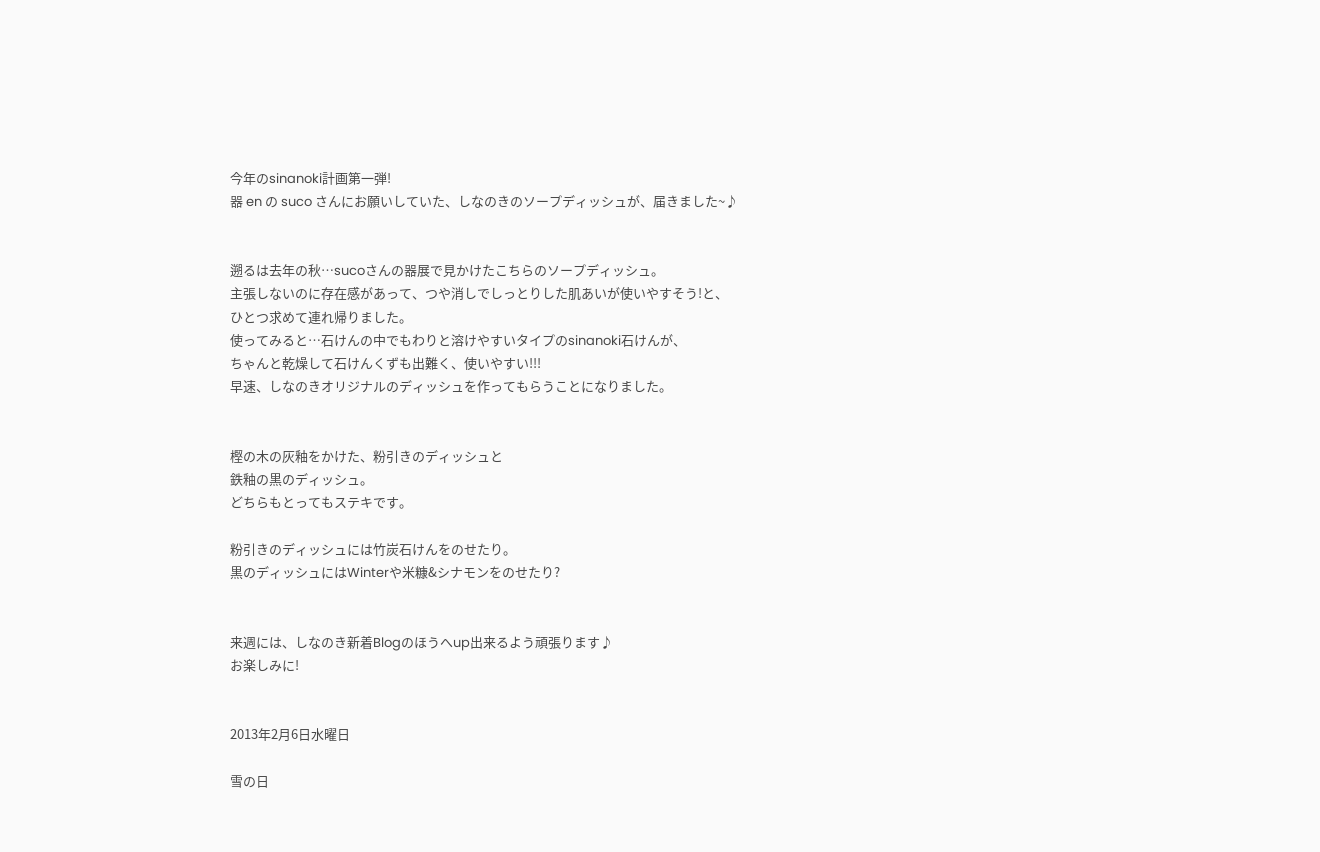今年のsinanoki計画第一弾!
器 en の suco さんにお願いしていた、しなのきのソープディッシュが、届きました~♪


遡るは去年の秋…sucoさんの器展で見かけたこちらのソープディッシュ。
主張しないのに存在感があって、つや消しでしっとりした肌あいが使いやすそう!と、
ひとつ求めて連れ帰りました。
使ってみると…石けんの中でもわりと溶けやすいタイプのsinanoki石けんが、
ちゃんと乾燥して石けんくずも出難く、使いやすい!!!
早速、しなのきオリジナルのディッシュを作ってもらうことになりました。


樫の木の灰釉をかけた、粉引きのディッシュと
鉄釉の黒のディッシュ。
どちらもとってもステキです。

粉引きのディッシュには竹炭石けんをのせたり。
黒のディッシュにはWinterや米糠&シナモンをのせたり?


来週には、しなのき新着Blogのほうへup出来るよう頑張ります♪
お楽しみに!


2013年2月6日水曜日

雪の日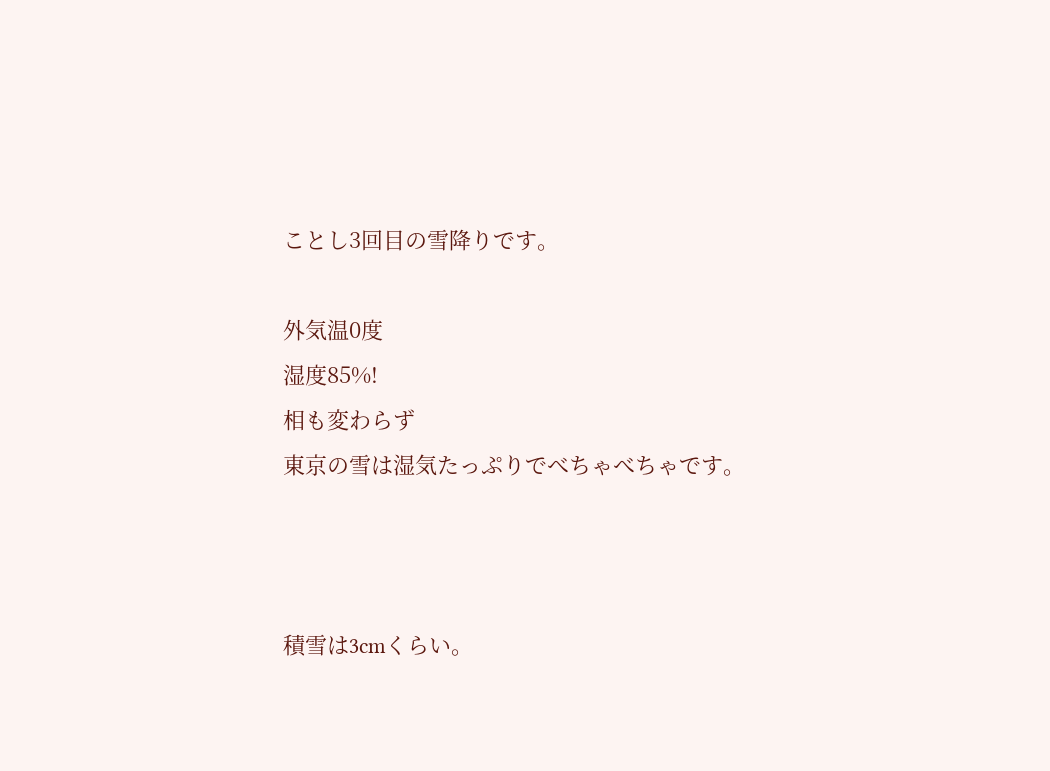ことし3回目の雪降りです。

外気温0度
湿度85%!
相も変わらず
東京の雪は湿気たっぷりでべちゃべちゃです。



積雪は3cmくらい。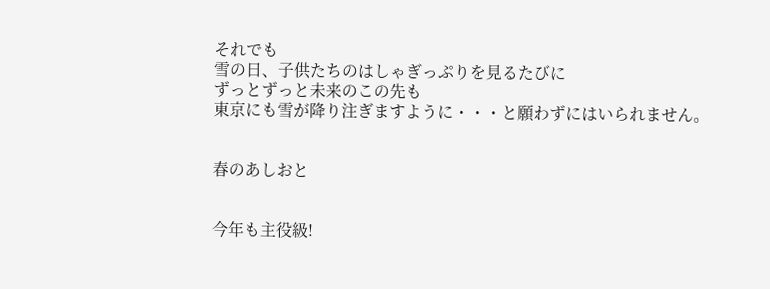それでも
雪の日、子供たちのはしゃぎっぷりを見るたびに
ずっとずっと未来のこの先も
東京にも雪が降り注ぎますように・・・と願わずにはいられません。


春のあしおと


今年も主役級!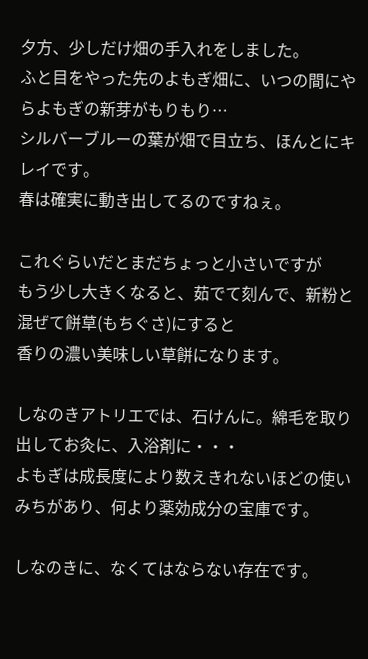夕方、少しだけ畑の手入れをしました。
ふと目をやった先のよもぎ畑に、いつの間にやらよもぎの新芽がもりもり…
シルバーブルーの葉が畑で目立ち、ほんとにキレイです。
春は確実に動き出してるのですねぇ。

これぐらいだとまだちょっと小さいですが
もう少し大きくなると、茹でて刻んで、新粉と混ぜて餅草(もちぐさ)にすると
香りの濃い美味しい草餅になります。

しなのきアトリエでは、石けんに。綿毛を取り出してお灸に、入浴剤に・・・
よもぎは成長度により数えきれないほどの使いみちがあり、何より薬効成分の宝庫です。

しなのきに、なくてはならない存在です。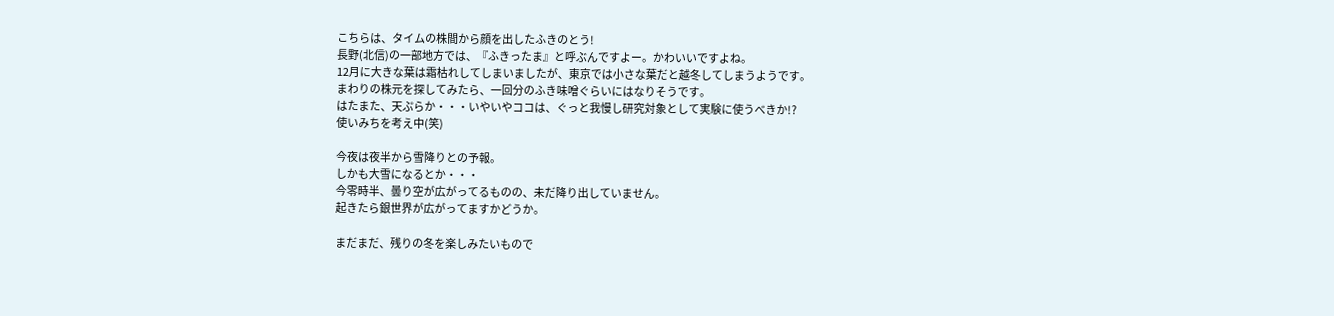こちらは、タイムの株間から顔を出したふきのとう!
長野(北信)の一部地方では、『ふきったま』と呼ぶんですよー。かわいいですよね。
12月に大きな葉は霜枯れしてしまいましたが、東京では小さな葉だと越冬してしまうようです。
まわりの株元を探してみたら、一回分のふき味噌ぐらいにはなりそうです。
はたまた、天ぷらか・・・いやいやココは、ぐっと我慢し研究対象として実験に使うべきか!?
使いみちを考え中(笑)

今夜は夜半から雪降りとの予報。
しかも大雪になるとか・・・
今零時半、曇り空が広がってるものの、未だ降り出していません。
起きたら銀世界が広がってますかどうか。

まだまだ、残りの冬を楽しみたいもので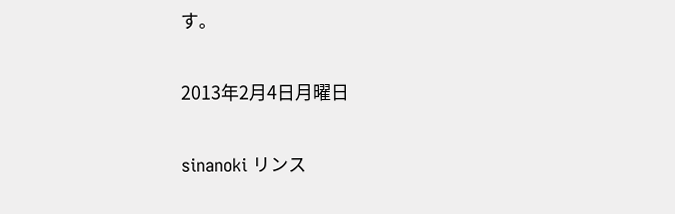す。

2013年2月4日月曜日

sinanoki リンス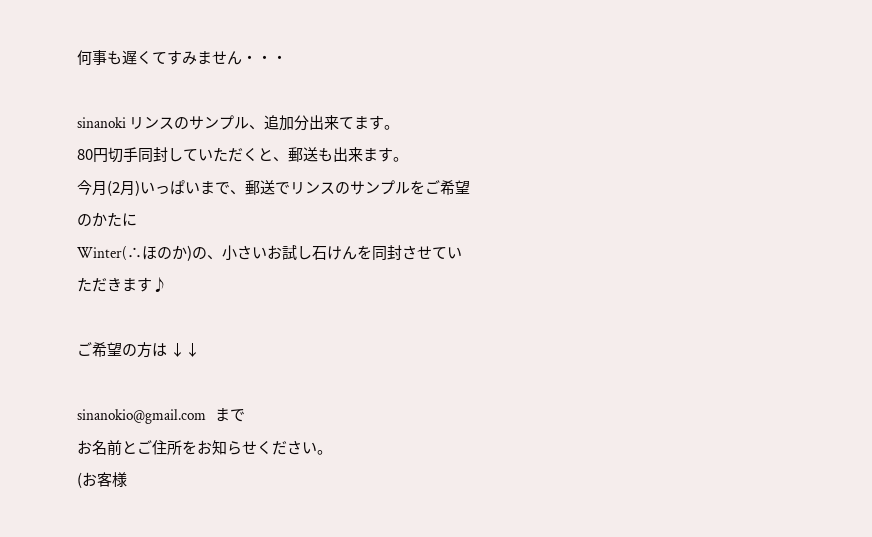何事も遅くてすみません・・・

sinanoki リンスのサンプル、追加分出来てます。
80円切手同封していただくと、郵送も出来ます。
今月(2月)いっぱいまで、郵送でリンスのサンプルをご希望のかたに
Winter(∴ほのか)の、小さいお試し石けんを同封させていただきます♪

ご希望の方は ↓↓

sinanokio@gmail.com   まで
お名前とご住所をお知らせください。
(お客様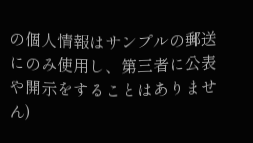の個人情報はサンプルの郵送にのみ使用し、第三者に公表や開示をすることはありません)